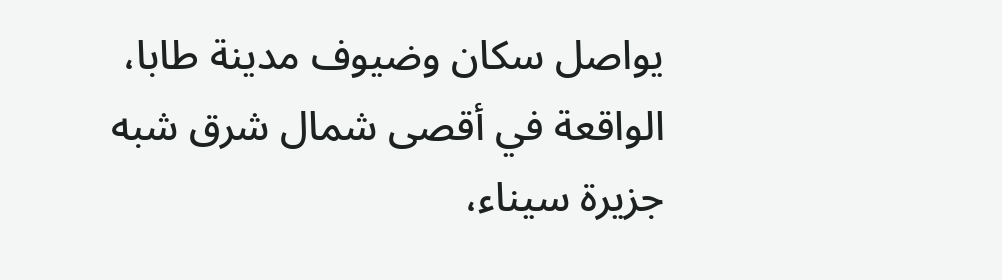يواصل سكان وضيوف مدينة طابا، الواقعة في أقصى شمال شرق شبه جزيرة سيناء،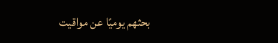بحثهم يوميًا عن مواقيت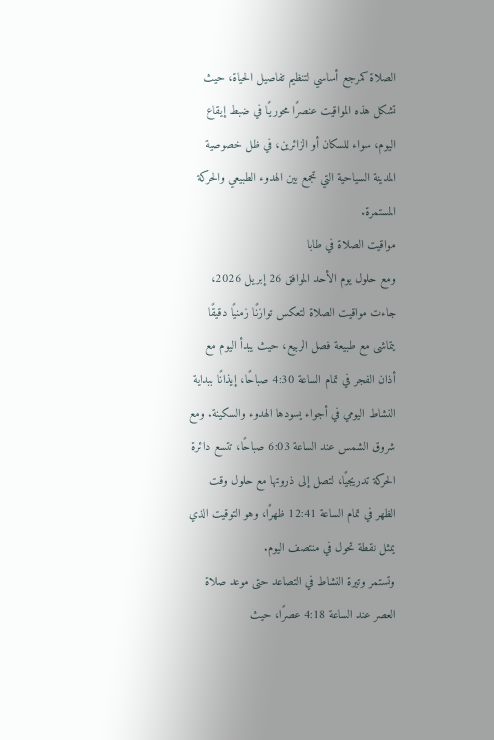الصلاة كمرجع أساسي لتنظيم تفاصيل الحياة، حيث تشكل هذه المواقيت عنصرًا محوريًا في ضبط إيقاع اليوم، سواء للسكان أو الزائرين، في ظل خصوصية المدينة السياحية التي تجمع بين الهدوء الطبيعي والحركة المستمرة.
مواقيت الصلاة في طابا
ومع حلول يوم الأحد الموافق 26 إبريل 2026، جاءت مواقيت الصلاة لتعكس توازنًا زمنيًا دقيقًا يتماشى مع طبيعة فصل الربيع، حيث يبدأ اليوم مع أذان الفجر في تمام الساعة 4:30 صباحًا، إيذانًا ببداية النشاط اليومي في أجواء يسودها الهدوء والسكينة. ومع شروق الشمس عند الساعة 6:03 صباحًا، تتسع دائرة الحركة تدريجيًا، لتصل إلى ذروتها مع حلول وقت الظهر في تمام الساعة 12:41 ظهرًا، وهو التوقيت الذي يمثل نقطة تحول في منتصف اليوم.
وتستمر وتيرة النشاط في التصاعد حتى موعد صلاة العصر عند الساعة 4:18 عصرًا، حيث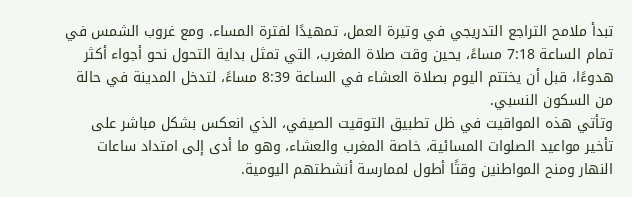تبدأ ملامح التراجع التدريجي في وتيرة العمل، تمهيدًا لفترة المساء. ومع غروب الشمس في تمام الساعة 7:18 مساءً، يحين وقت صلاة المغرب، التي تمثل بداية التحول نحو أجواء أكثر هدوءًا، قبل أن يختتم اليوم بصلاة العشاء في الساعة 8:39 مساءً، لتدخل المدينة في حالة من السكون النسبي.
وتأتي هذه المواقيت في ظل تطبيق التوقيت الصيفي، الذي انعكس بشكل مباشر على تأخير مواعيد الصلوات المسائية، خاصة المغرب والعشاء، وهو ما أدى إلى امتداد ساعات النهار ومنح المواطنين وقتًا أطول لممارسة أنشطتهم اليومية.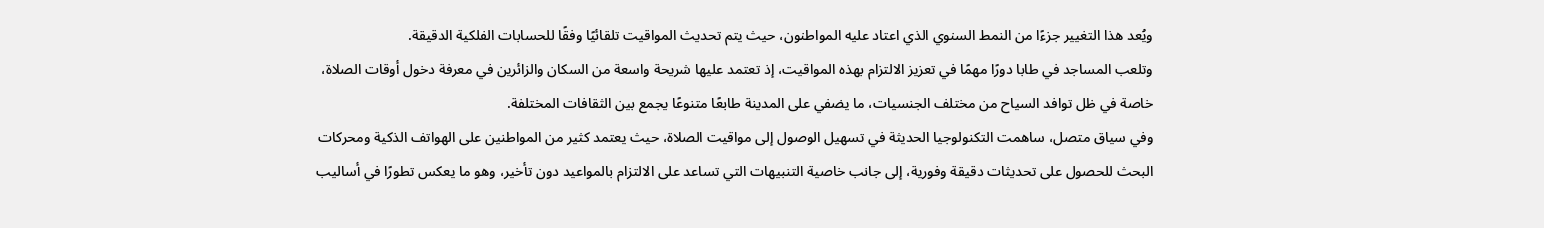ويُعد هذا التغيير جزءًا من النمط السنوي الذي اعتاد عليه المواطنون، حيث يتم تحديث المواقيت تلقائيًا وفقًا للحسابات الفلكية الدقيقة.
وتلعب المساجد في طابا دورًا مهمًا في تعزيز الالتزام بهذه المواقيت، إذ تعتمد عليها شريحة واسعة من السكان والزائرين في معرفة دخول أوقات الصلاة، خاصة في ظل توافد السياح من مختلف الجنسيات، ما يضفي على المدينة طابعًا متنوعًا يجمع بين الثقافات المختلفة.
وفي سياق متصل، ساهمت التكنولوجيا الحديثة في تسهيل الوصول إلى مواقيت الصلاة، حيث يعتمد كثير من المواطنين على الهواتف الذكية ومحركات البحث للحصول على تحديثات دقيقة وفورية، إلى جانب خاصية التنبيهات التي تساعد على الالتزام بالمواعيد دون تأخير، وهو ما يعكس تطورًا في أساليب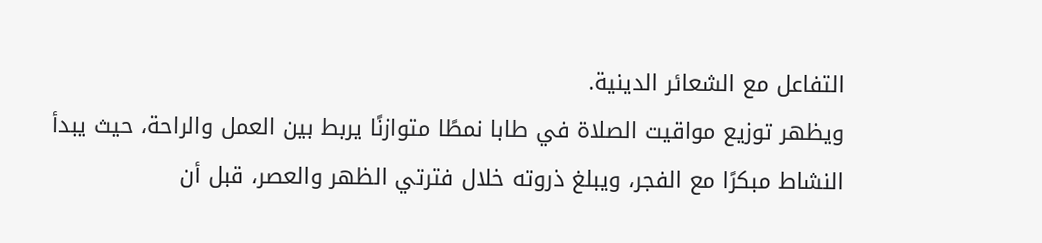التفاعل مع الشعائر الدينية.
ويظهر توزيع مواقيت الصلاة في طابا نمطًا متوازنًا يربط بين العمل والراحة، حيث يبدأ النشاط مبكرًا مع الفجر، ويبلغ ذروته خلال فترتي الظهر والعصر، قبل أن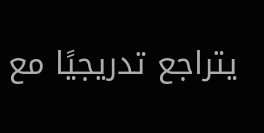يتراجع تدريجيًا مع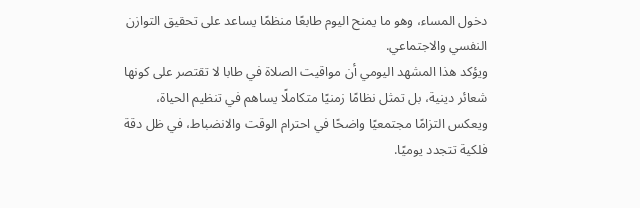دخول المساء، وهو ما يمنح اليوم طابعًا منظمًا يساعد على تحقيق التوازن النفسي والاجتماعي.
ويؤكد هذا المشهد اليومي أن مواقيت الصلاة في طابا لا تقتصر على كونها شعائر دينية، بل تمثل نظامًا زمنيًا متكاملًا يساهم في تنظيم الحياة، ويعكس التزامًا مجتمعيًا واضحًا في احترام الوقت والانضباط، في ظل دقة فلكية تتجدد يوميًا.